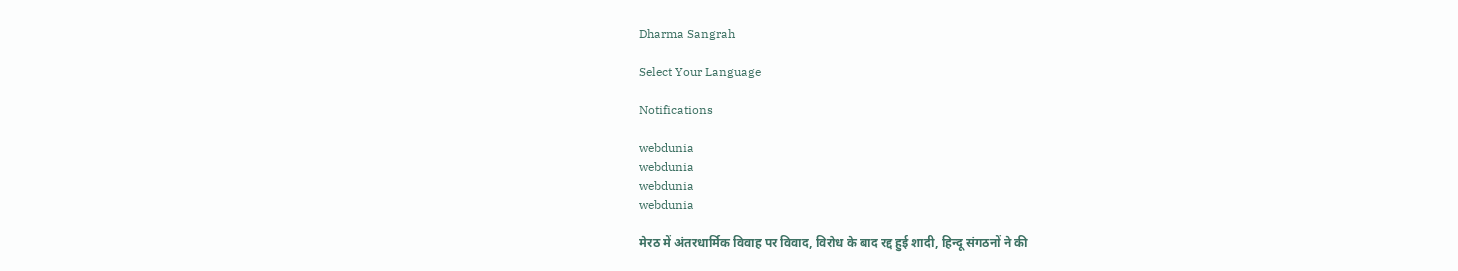Dharma Sangrah

Select Your Language

Notifications

webdunia
webdunia
webdunia
webdunia

मेरठ में अंतरधार्मिक विवाह पर विवाद, विरोध के बाद रद्द हुई शादी, हिन्दू संगठनों ने की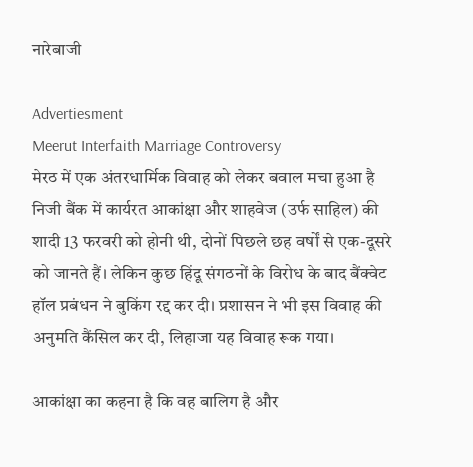नारेबाजी

Advertiesment
Meerut Interfaith Marriage Controversy
मेरठ में एक अंतरधार्मिक विवाह को लेकर बवाल मचा हुआ है निजी बैंक में कार्यरत आकांक्षा और शाहवेज (उर्फ साहिल) की शादी 13 फरवरी को होनी थी, दोनों पिछले छह वर्षों से एक-दूसरे को जानते हैं। लेकिन कुछ हिंदू संगठनों के विरोध के बाद बैंक्वेट हॉल प्रबंधन ने बुकिंग रद्द कर दी। प्रशासन ने भी इस विवाह की अनुमति कैंसिल कर दी, लिहाजा यह विवाह रूक गया।

आकांक्षा का कहना है कि वह बालिग है और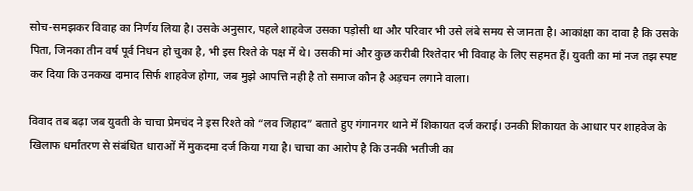सोच-समझकर विवाह का निर्णय लिया है। उसके अनुसार, पहले शाहवेज उसका पड़ोसी था और परिवार भी उसे लंबे समय से जानता है। आकांक्षा का दावा है कि उसके पिता, जिनका तीन वर्ष पूर्व निधन हो चुका है, भी इस रिश्ते के पक्ष में थे। उसकी मां और कुछ करीबी रिश्तेदार भी विवाह के लिए सहमत हैं। युवती का मां नज तझ स्पष्ट कर दिया कि उनकख दामाद सिर्फ शाहवेज होगा, जब मुझे आपत्ति नही है तो समाज कौन है अड़चन लगाने वाला।

विवाद तब बढ़ा जब युवती के चाचा प्रेमचंद ने इस रिश्ते को “लव जिहाद” बताते हुए गंगानगर थाने में शिकायत दर्ज कराई। उनकी शिकायत के आधार पर शाहवेज के खिलाफ धर्मांतरण से संबंधित धाराओं में मुकदमा दर्ज किया गया है। चाचा का आरोप है कि उनकी भतीजी का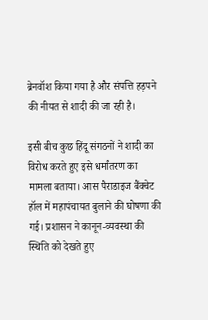ब्रेनवॉश किया गया है और संपत्ति हड़पने की नीयत से शादी की जा रही है।

इसी बीच कुछ हिंदू संगठनों ने शादी का विरोध करते हुए इसे धर्मांतरण का मामला बताया। आस पैराडाइज बैंक्वेट हॉल में महापंचायत बुलाने की घोषणा की गई। प्रशासन ने कानून-व्यवस्था की स्थिति को देखते हुए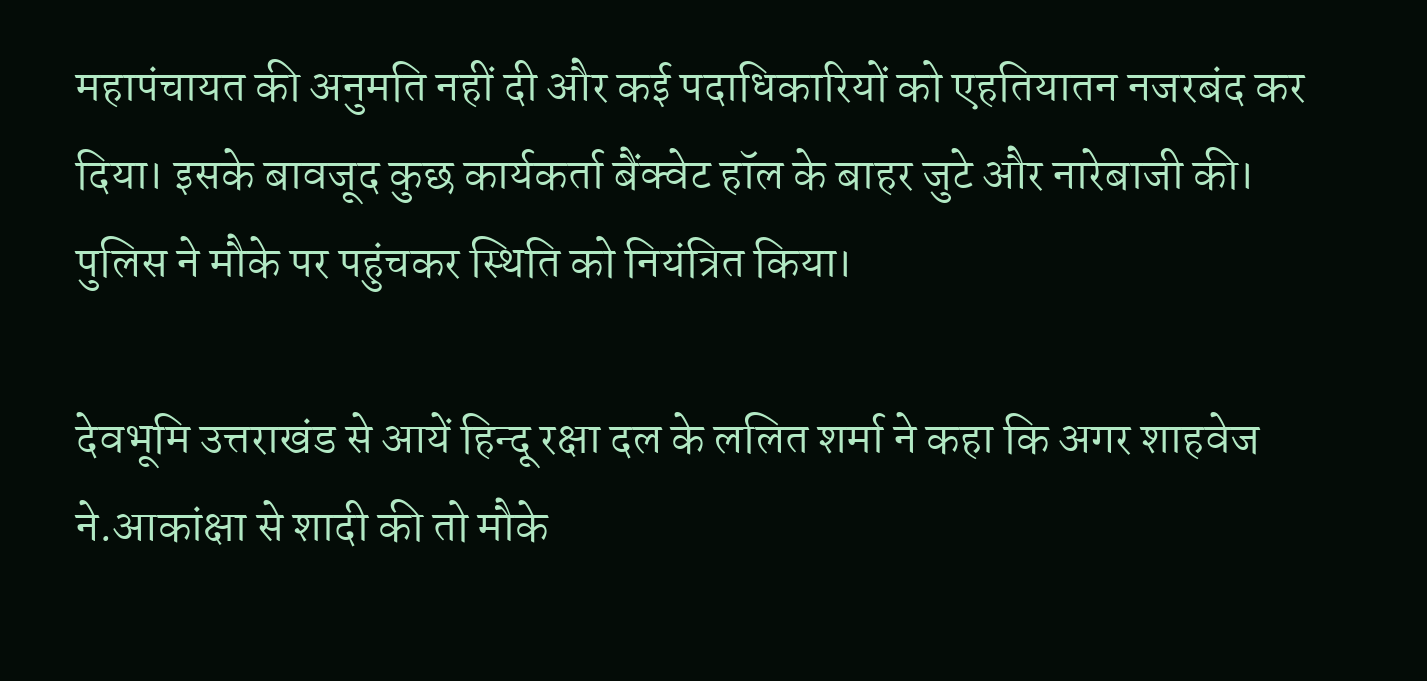महापंचायत की अनुमति नहीं दी और कई पदाधिकारियों को एहतियातन नजरबंद कर दिया। इसके बावजूद कुछ कार्यकर्ता बैंक्वेट हॉल के बाहर जुटे और नारेबाजी की। पुलिस ने मौके पर पहुंचकर स्थिति को नियंत्रित किया।

देवभूमि उत्तराखंड से आयें हिन्दू रक्षा दल के ललित शर्मा ने कहा कि अगर शाहवेज ने.आकांक्षा से शादी की तो मौके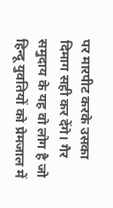पर मारपीट करके उसका दिमाग सही कर देंगे। गैर समुदाय के यह वो लोग है जो हिन्दू युवतियों को प्रेमजाल में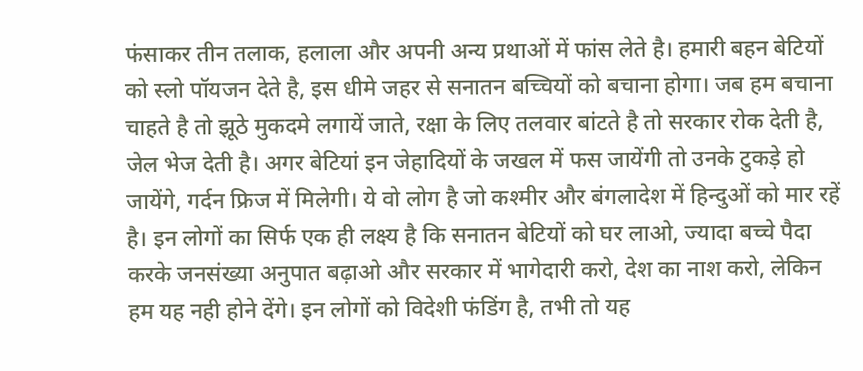फंसाकर तीन तलाक, हलाला और अपनी अन्य प्रथाओं में फांस लेते है। हमारी बहन बेटियों को स्लो पॉयजन देते है, इस धीमे जहर से सनातन बच्चियों को बचाना होगा। जब हम बचाना चाहते है तो झूठे मुकदमे लगायें जाते, रक्षा के लिए तलवार बांटते है तो सरकार रोक देती है, जेल भेज देती है। अगर बेटियां इन जेहादियों के जखल में फस जायेंगी तो उनके टुकड़े हो जायेंगे, गर्दन फ्रिज में मिलेगी। ये वो लोग है जो कश्मीर और बंगलादेश में हिन्दुओं को मार रहें है। इन लोगों का सिर्फ एक ही लक्ष्य है कि सनातन बेटियों को घर लाओ, ज्यादा बच्चे पैदा करके जनसंख्या अनुपात बढ़ाओ और सरकार में भागेदारी करो, देश का नाश करो, लेकिन हम यह नही होने देंगे। इन लोगों को विदेशी फंडिंग है, तभी तो यह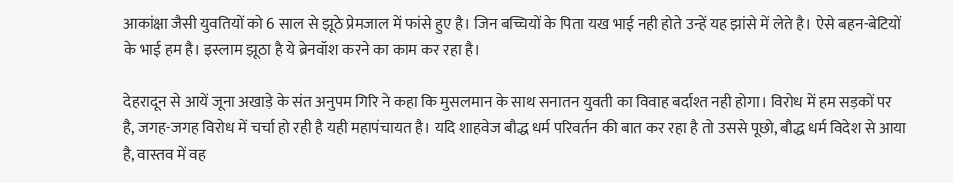आकांक्षा जैसी युवतियों को 6 साल से झूठे प्रेमजाल में फांसे हुए है। जिन बच्चियों के पिता यख भाई नही होते उन्हें यह झांसे में लेते है। ऐसे बहन-बेटियों के भाई हम है। इस्लाम झूठा है ये ब्रेनवॉश करने का काम कर रहा है।

देहरादून से आयें जूना अखाड़े के संत अनुपम गिरि ने कहा कि मुसलमान के साथ सनातन युवती का विवाह बर्दाश्त नही होगा। विरोध में हम सड़कों पर है, जगह-जगह विरोध में चर्चा हो रही है यही महापंचायत है। यदि शाहवेज बौद्ध धर्म परिवर्तन की बात कर रहा है तो उससे पूछो, बौद्ध धर्म विदेश से आया है, वास्तव में वह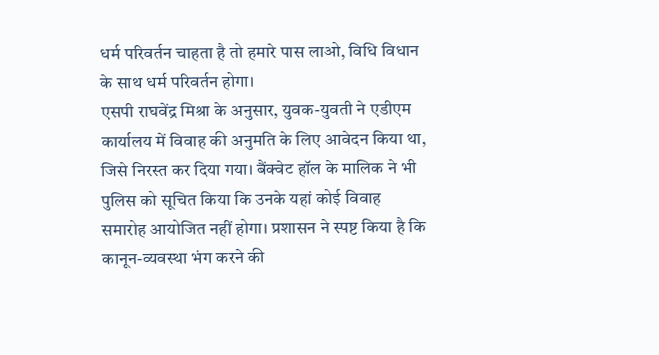धर्म परिवर्तन चाहता है तो हमारे पास लाओ, विधि विधान के साथ धर्म परिवर्तन होगा।
एसपी राघवेंद्र मिश्रा के अनुसार, युवक-युवती ने एडीएम कार्यालय में विवाह की अनुमति के लिए आवेदन किया था, जिसे निरस्त कर दिया गया। बैंक्वेट हॉल के मालिक ने भी पुलिस को सूचित किया कि उनके यहां कोई विवाह समारोह आयोजित नहीं होगा। प्रशासन ने स्पष्ट किया है कि कानून-व्यवस्था भंग करने की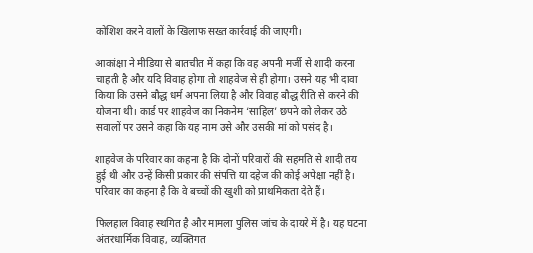कोशिश करने वालों के खिलाफ सख्त कार्रवाई की जाएगी।

आकांक्षा ने मीडिया से बातचीत में कहा कि वह अपनी मर्जी से शादी करना चाहती है और यदि विवाह होगा तो शाहवेज से ही होगा। उसने यह भी दावा किया कि उसने बौद्ध धर्म अपना लिया है और विवाह बौद्ध रीति से करने की योजना थी। कार्ड पर शाहवेज का निकनेम ‘साहिल’ छपने को लेकर उठे सवालों पर उसने कहा कि यह नाम उसे और उसकी मां को पसंद है।

शाहवेज के परिवार का कहना है कि दोनों परिवारों की सहमति से शादी तय हुई थी और उन्हें किसी प्रकार की संपत्ति या दहेज की कोई अपेक्षा नहीं है। परिवार का कहना है कि वे बच्चों की खुशी को प्राथमिकता देते हैं।

फिलहाल विवाह स्थगित है और मामला पुलिस जांच के दायरे में है। यह घटना अंतरधार्मिक विवाह, व्यक्तिगत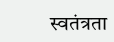स्वतंत्रता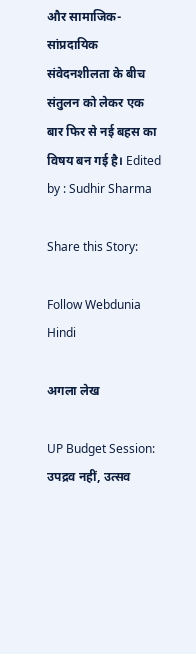और सामाजिक-सांप्रदायिक संवेदनशीलता के बीच संतुलन को लेकर एक बार फिर से नई बहस का विषय बन गई है। Edited by : Sudhir Sharma

Share this Story:

Follow Webdunia Hindi

अगला लेख

UP Budget Session: उपद्रव नहीं, उत्सव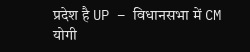प्रदेश है UP – विधानसभा में CM योगी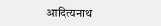आदित्यनाथ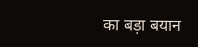का बड़ा बयान